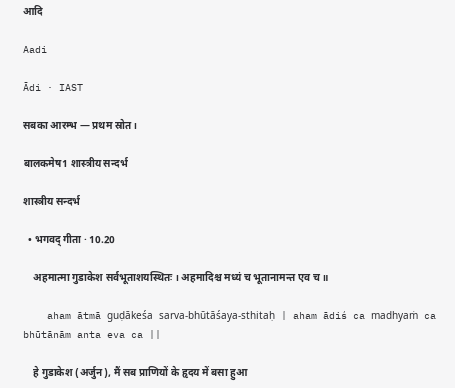आदि

Aadi

Ādi · IAST

सबका आरम्भ — प्रथम स्रोत।

बालकमेष1 शास्त्रीय सन्दर्भ

शास्त्रीय सन्दर्भ

  • भगवद् गीता · 10.20

    अहमात्मा गुडाकेश सर्वभूताशयस्थितः । अहमादिश्च मध्यं च भूतानामन्त एव च ॥

    aham ātmā guḍākeśa sarva-bhūtāśaya-sthitaḥ | aham ādiś ca madhyaṁ ca bhūtānām anta eva ca ||

    हे गुडाकेश (अर्जुन), मैं सब प्राणियों के हृदय में बसा हुआ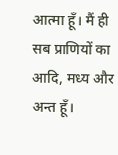आत्मा हूँ। मैं ही सब प्राणियों का आदि, मध्य और अन्त हूँ।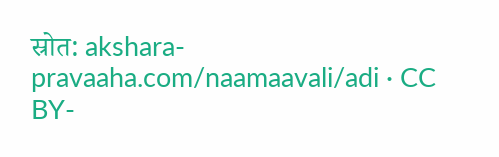स्रोत: akshara-pravaaha.com/naamaavali/adi · CC BY-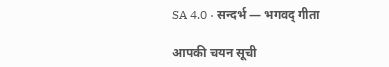SA 4.0 · सन्दर्भ — भगवद् गीता

आपकी चयन सूची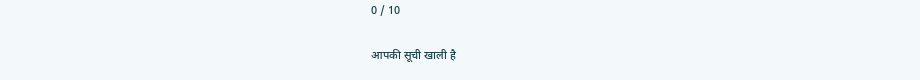0 / 10

आपकी सूची खाली है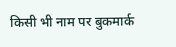किसी भी नाम पर बुकमार्क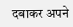दबाकर अपने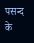पसन्द के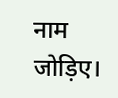नाम जोड़िए।